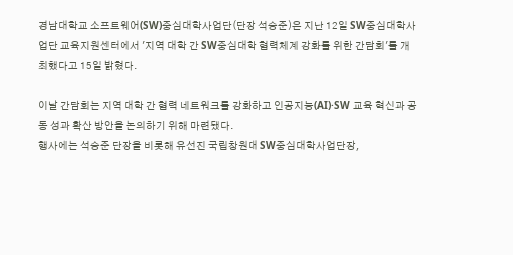경남대학교 소프트웨어(SW)중심대학사업단(단장 석승준)은 지난 12일 SW중심대학사업단 교육지원센터에서 '지역 대학 간 SW중심대학 협력체계 강화를 위한 간담회'를 개최했다고 15일 밝혔다.

이날 간담회는 지역 대학 간 협력 네트워크를 강화하고 인공지능(AI)·SW 교육 혁신과 공동 성과 확산 방안을 논의하기 위해 마련됐다.
행사에는 석승준 단장을 비롯해 유선진 국립창원대 SW중심대학사업단장,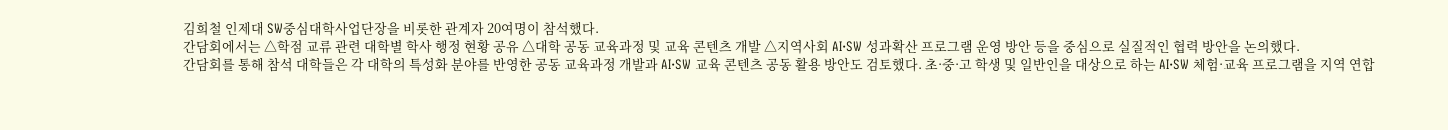김희철 인제대 SW중심대학사업단장을 비롯한 관계자 20여명이 참석했다.
간담회에서는 △학점 교류 관련 대학별 학사 행정 현황 공유 △대학 공동 교육과정 및 교육 콘텐츠 개발 △지역사회 AI·SW 성과확산 프로그램 운영 방안 등을 중심으로 실질적인 협력 방안을 논의했다.
간담회를 통해 참석 대학들은 각 대학의 특성화 분야를 반영한 공동 교육과정 개발과 AI·SW 교육 콘텐츠 공동 활용 방안도 검토했다. 초·중·고 학생 및 일반인을 대상으로 하는 AI·SW 체험·교육 프로그램을 지역 연합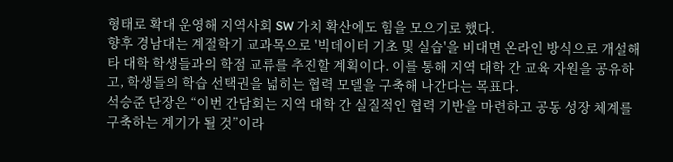형태로 확대 운영해 지역사회 SW 가치 확산에도 힘을 모으기로 했다.
향후 경남대는 계절학기 교과목으로 '빅데이터 기초 및 실습'을 비대면 온라인 방식으로 개설해 타 대학 학생들과의 학점 교류를 추진할 계획이다. 이를 통해 지역 대학 간 교육 자원을 공유하고, 학생들의 학습 선택권을 넓히는 협력 모델을 구축해 나간다는 목표다.
석승준 단장은 “이번 간담회는 지역 대학 간 실질적인 협력 기반을 마련하고 공동 성장 체계를 구축하는 계기가 될 것”이라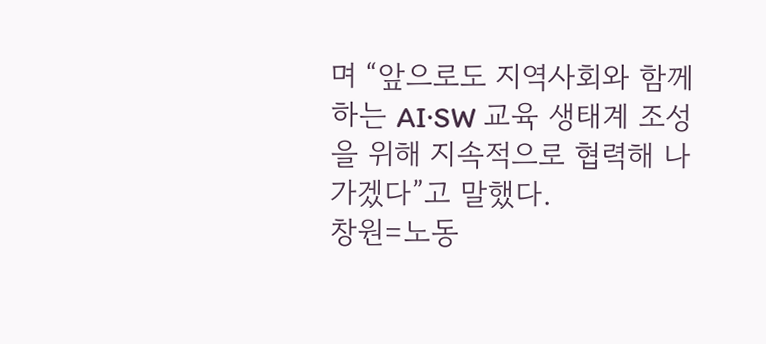며 “앞으로도 지역사회와 함께하는 AI·SW 교육 생태계 조성을 위해 지속적으로 협력해 나가겠다”고 말했다.
창원=노동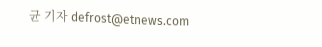균 기자 defrost@etnews.com